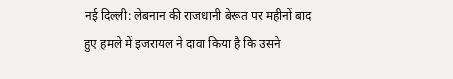नई दिल्ली: लेबनान की राजधानी बेरूत पर महीनों बाद हुए हमले में इजरायल ने दावा किया है कि उसने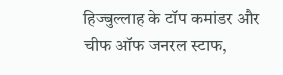हिज्बुल्लाह के टॉप कमांडर और चीफ ऑफ जनरल स्टाफ,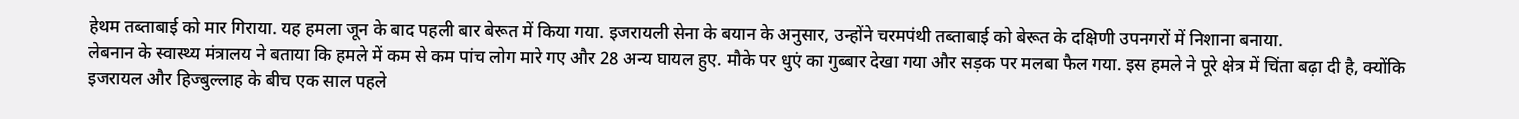हेथम तब्ताबाई को मार गिराया. यह हमला जून के बाद पहली बार बेरूत में किया गया. इजरायली सेना के बयान के अनुसार, उन्होंने चरमपंथी तब्ताबाई को बेरूत के दक्षिणी उपनगरों में निशाना बनाया.
लेबनान के स्वास्थ्य मंत्रालय ने बताया कि हमले में कम से कम पांच लोग मारे गए और 28 अन्य घायल हुए. मौके पर धुएं का गुब्बार देखा गया और सड़क पर मलबा फैल गया. इस हमले ने पूरे क्षेत्र में चिंता बढ़ा दी है, क्योंकि इजरायल और हिज्बुल्लाह के बीच एक साल पहले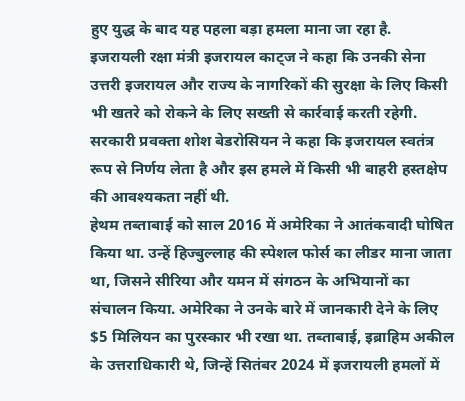हुए युद्ध के बाद यह पहला बड़ा हमला माना जा रहा है.
इजरायली रक्षा मंत्री इजरायल काट्ज ने कहा कि उनकी सेना उत्तरी इजरायल और राज्य के नागरिकों की सुरक्षा के लिए किसी भी खतरे को रोकने के लिए सख्ती से कार्रवाई करती रहेगी. सरकारी प्रवक्ता शोश बेडरोसियन ने कहा कि इजरायल स्वतंत्र रूप से निर्णय लेता है और इस हमले में किसी भी बाहरी हस्तक्षेप की आवश्यकता नहीं थी.
हेथम तब्ताबाई को साल 2016 में अमेरिका ने आतंकवादी घोषित किया था. उन्हें हिज्बुल्लाह की स्पेशल फोर्स का लीडर माना जाता था, जिसने सीरिया और यमन में संगठन के अभियानों का संचालन किया. अमेरिका ने उनके बारे में जानकारी देने के लिए $5 मिलियन का पुरस्कार भी रखा था. तब्ताबाई, इब्राहिम अकील के उत्तराधिकारी थे, जिन्हें सितंबर 2024 में इजरायली हमलों में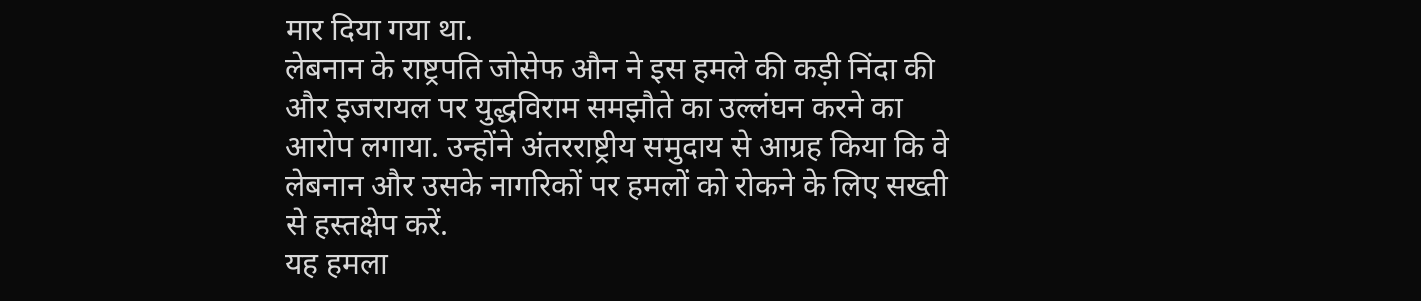मार दिया गया था.
लेबनान के राष्ट्रपति जोसेफ औन ने इस हमले की कड़ी निंदा की और इजरायल पर युद्धविराम समझौते का उल्लंघन करने का आरोप लगाया. उन्होंने अंतरराष्ट्रीय समुदाय से आग्रह किया कि वे लेबनान और उसके नागरिकों पर हमलों को रोकने के लिए सख्ती से हस्तक्षेप करें.
यह हमला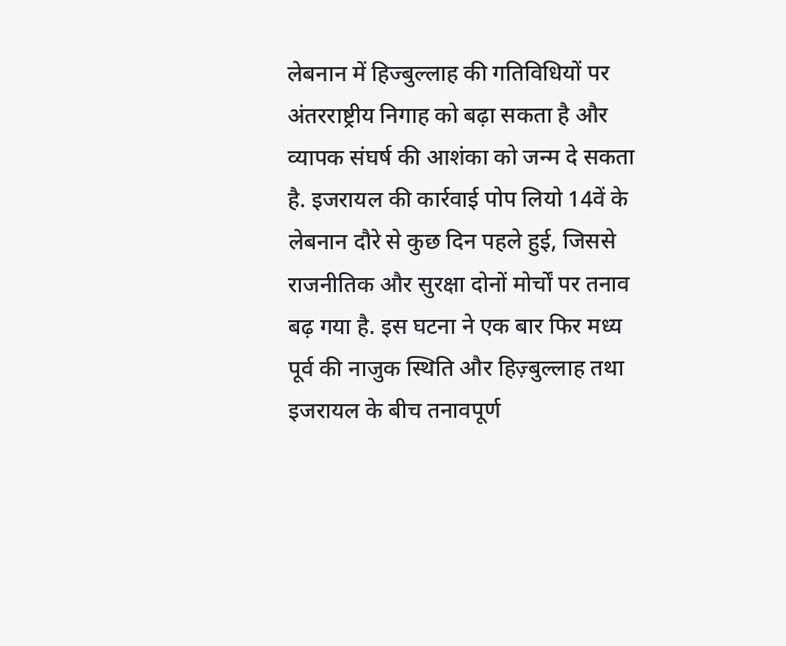लेबनान में हिज्बुल्लाह की गतिविधियों पर अंतरराष्ट्रीय निगाह को बढ़ा सकता है और व्यापक संघर्ष की आशंका को जन्म दे सकता है. इजरायल की कार्रवाई पोप लियो 14वें के लेबनान दौरे से कुछ दिन पहले हुई, जिससे राजनीतिक और सुरक्षा दोनों मोर्चों पर तनाव बढ़ गया है. इस घटना ने एक बार फिर मध्य पूर्व की नाजुक स्थिति और हिज़्बुल्लाह तथा इजरायल के बीच तनावपूर्ण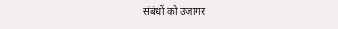संबंधों को उजागर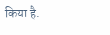किया है.